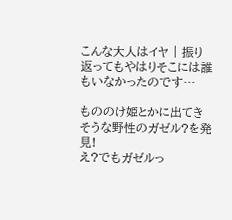こんな大人はイヤ | 振り返ってもやはりそこには誰もいなかったのです…

もののけ姫とかに出てきそうな野性のガゼル?を発見!
え?でもガゼルっ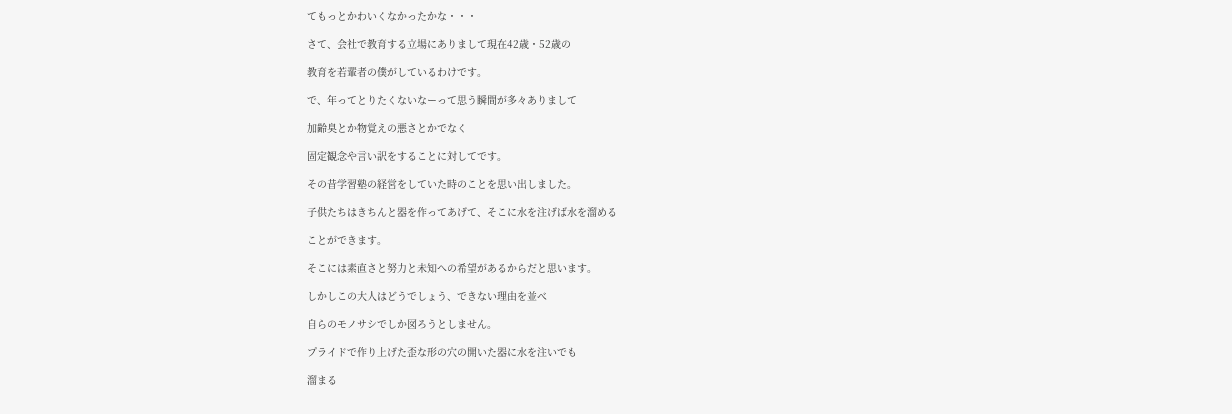てもっとかわいくなかったかな・・・

さて、会社で教育する立場にありまして現在42歳・52歳の

教育を若輩者の僕がしているわけです。

で、年ってとりたくないなーって思う瞬間が多々ありまして

加齢臭とか物覚えの悪さとかでなく

固定観念や言い訳をすることに対してです。

その昔学習塾の経営をしていた時のことを思い出しました。

子供たちはきちんと器を作ってあげて、そこに水を注げば水を溜める

ことができます。

そこには素直さと努力と未知への希望があるからだと思います。

しかしこの大人はどうでしょう、できない理由を並べ

自らのモノサシでしか図ろうとしません。

プライドで作り上げた歪な形の穴の開いた器に水を注いでも

溜まる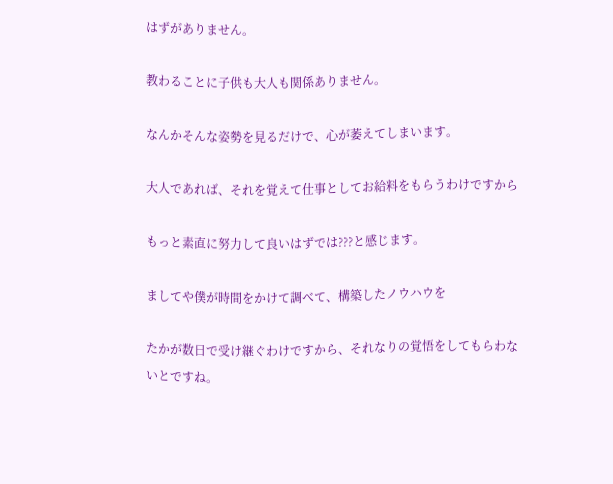はずがありません。

教わることに子供も大人も関係ありません。

なんかそんな姿勢を見るだけで、心が萎えてしまいます。

大人であれば、それを覚えて仕事としてお給料をもらうわけですから

もっと素直に努力して良いはずでは???と感じます。

ましてや僕が時間をかけて調べて、構築したノウハウを

たかが数日で受け継ぐわけですから、それなりの覚悟をしてもらわないとですね。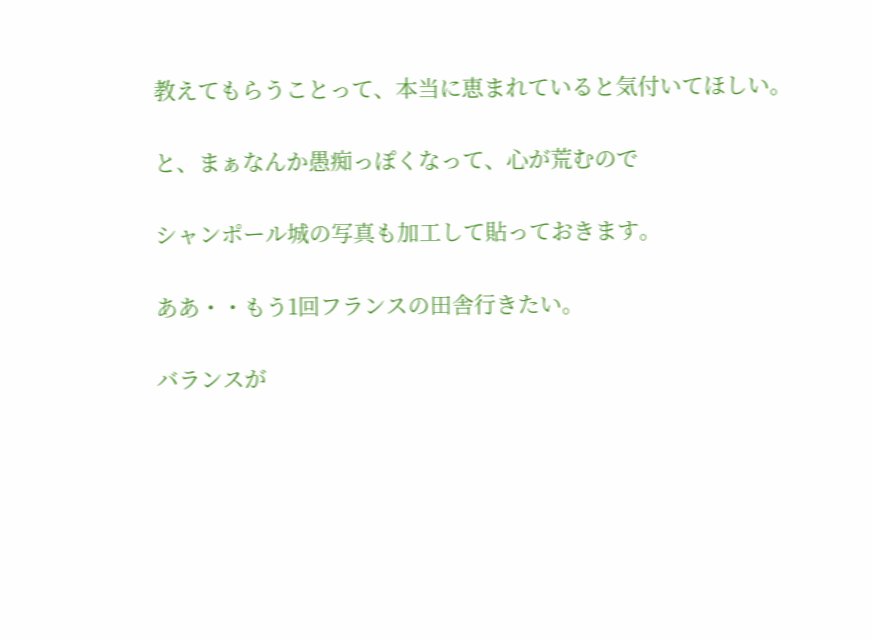教えてもらうことって、本当に恵まれていると気付いてほしい。

と、まぁなんか愚痴っぽくなって、心が荒むので

シャンポール城の写真も加工して貼っておきます。

ああ・・もう1回フランスの田舎行きたい。

バランスが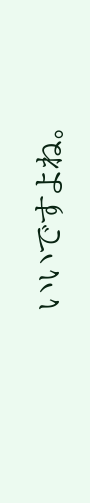いいですよね。